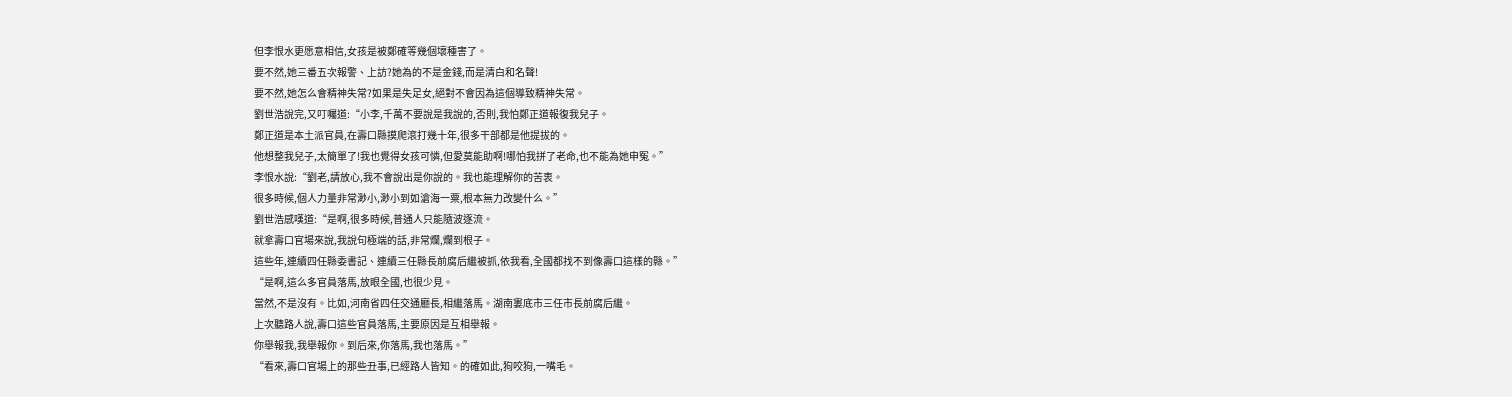但李恨水更愿意相信,女孩是被鄭確等幾個壞種害了。
要不然,她三番五次報警、上訪?她為的不是金錢,而是清白和名聲!
要不然,她怎么會精神失常?如果是失足女,絕對不會因為這個導致精神失常。
劉世浩說完,又叮囑道:“小李,千萬不要說是我說的,否則,我怕鄭正道報復我兒子。
鄭正道是本土派官員,在壽口縣摸爬滾打幾十年,很多干部都是他提拔的。
他想整我兒子,太簡單了!我也覺得女孩可憐,但愛莫能助啊!哪怕我拼了老命,也不能為她申冤。”
李恨水說:“劉老,請放心,我不會說出是你說的。我也能理解你的苦衷。
很多時候,個人力量非常渺小,渺小到如滄海一粟,根本無力改變什么。”
劉世浩感嘆道:“是啊,很多時候,普通人只能隨波逐流。
就拿壽口官場來說,我說句極端的話,非常爛,爛到根子。
這些年,連續四任縣委書記、連續三任縣長前腐后繼被抓,依我看,全國都找不到像壽口這樣的縣。”
“是啊,這么多官員落馬,放眼全國,也很少見。
當然,不是沒有。比如,河南省四任交通廳長,相繼落馬。湖南婁底市三任市長前腐后繼。
上次聽路人說,壽口這些官員落馬,主要原因是互相舉報。
你舉報我,我舉報你。到后來,你落馬,我也落馬。”
“看來,壽口官場上的那些丑事,已經路人皆知。的確如此,狗咬狗,一嘴毛。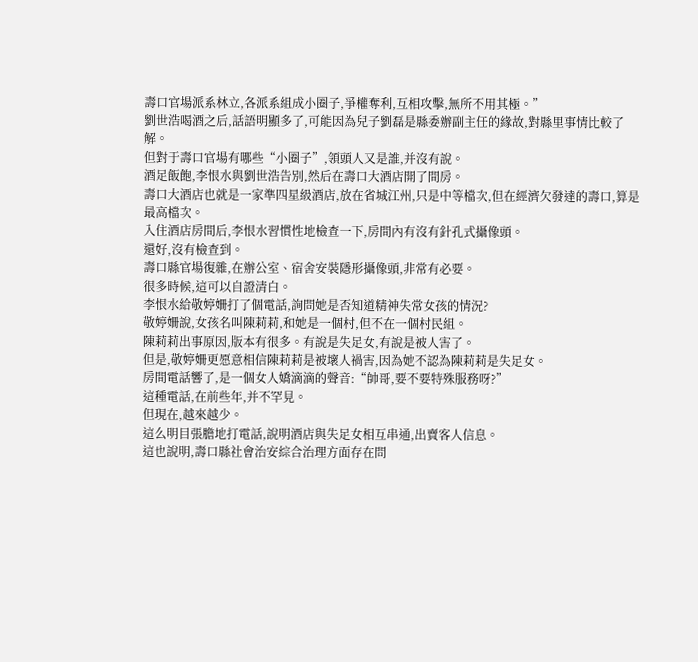壽口官場派系林立,各派系組成小圈子,爭權奪利,互相攻擊,無所不用其極。”
劉世浩喝酒之后,話語明顯多了,可能因為兒子劉磊是縣委辦副主任的緣故,對縣里事情比較了解。
但對于壽口官場有哪些“小圈子”,領頭人又是誰,并沒有說。
酒足飯飽,李恨水與劉世浩告別,然后在壽口大酒店開了間房。
壽口大酒店也就是一家準四星級酒店,放在省城江州,只是中等檔次,但在經濟欠發達的壽口,算是最高檔次。
入住酒店房間后,李恨水習慣性地檢查一下,房間內有沒有針孔式攝像頭。
還好,沒有檢查到。
壽口縣官場復雜,在辦公室、宿舍安裝隱形攝像頭,非常有必要。
很多時候,這可以自證清白。
李恨水給敬婷姍打了個電話,詢問她是否知道精神失常女孩的情況?
敬婷姍說,女孩名叫陳莉莉,和她是一個村,但不在一個村民組。
陳莉莉出事原因,版本有很多。有說是失足女,有說是被人害了。
但是,敬婷姍更愿意相信陳莉莉是被壞人禍害,因為她不認為陳莉莉是失足女。
房間電話響了,是一個女人嬌滴滴的聲音:“帥哥,要不要特殊服務呀?”
這種電話,在前些年,并不罕見。
但現在,越來越少。
這么明目張膽地打電話,說明酒店與失足女相互串通,出賣客人信息。
這也說明,壽口縣社會治安綜合治理方面存在問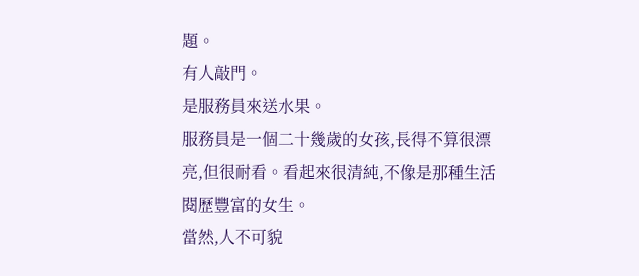題。
有人敲門。
是服務員來送水果。
服務員是一個二十幾歲的女孩,長得不算很漂亮,但很耐看。看起來很清純,不像是那種生活閱歷豐富的女生。
當然,人不可貌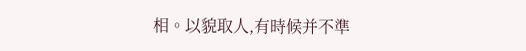相。以貌取人,有時候并不準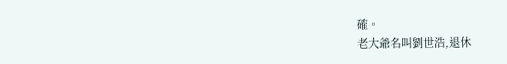確。
老大爺名叫劉世浩,退休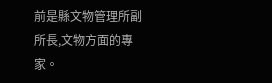前是縣文物管理所副所長,文物方面的專家。